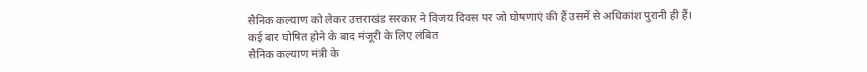सैनिक कल्याण को लेकर उत्तराखंड सरकार ने विजय दिवस पर जो घोषणाएं की हैं उसमें से अधिकांश पुरानी ही हैं।
कई बार घोषित होने के बाद मंजूरी के लिए लंबित
सैनिक कल्याण मंत्री के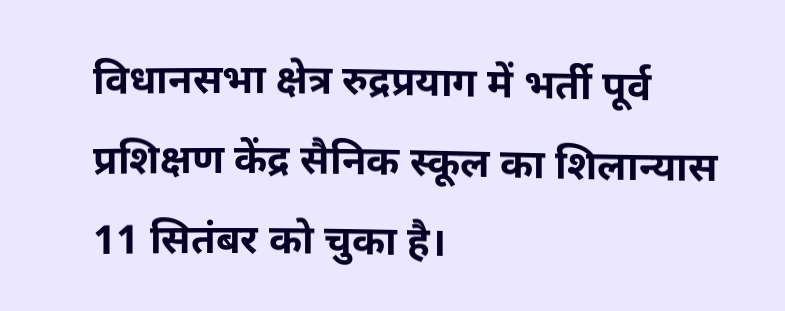विधानसभा क्षेत्र रुद्रप्रयाग में भर्ती पूर्व प्रशिक्षण केंद्र सैनिक स्कूल का शिलान्यास 11 सितंबर को चुका है।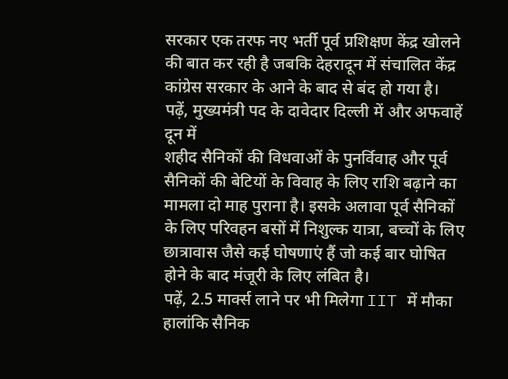सरकार एक तरफ नए भर्ती पूर्व प्रशिक्षण केंद्र खोलने की बात कर रही है जबकि देहरादून में संचालित केंद्र कांग्रेस सरकार के आने के बाद से बंद हो गया है।
पढ़ें, मुख्यमंत्री पद के दावेदार दिल्ली में और अफवाहें दून में
शहीद सैनिकों की विधवाओं के पुनर्विवाह और पूर्व सैनिकों की बेटियों के विवाह के लिए राशि बढ़ाने का मामला दो माह पुराना है। इसके अलावा पूर्व सैनिकों के लिए परिवहन बसों में निशुल्क यात्रा, बच्चों के लिए छात्रावास जैसे कई घोषणाएं हैं जो कई बार घोषित होने के बाद मंजूरी के लिए लंबित है।
पढ़ें, 2.5 मार्क्स लाने पर भी मिलेगा IIT में मौका
हालांकि सैनिक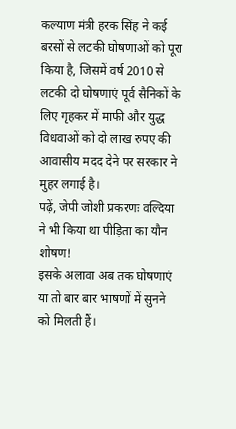कल्याण मंत्री हरक सिंह ने कई बरसों से लटकी घोषणाओं को पूरा किया है, जिसमें वर्ष 2010 से लटकी दो घोषणाएं पूर्व सैनिकों के लिए गृहकर में माफी और युद्ध विधवाओं को दो लाख रुपए की आवासीय मदद देने पर सरकार ने मुहर लगाई है।
पढ़ें, जेपी जोशी प्रकरणः वल्दिया ने भी किया था पीड़िता का यौन शोषण!
इसके अलावा अब तक घोषणाएं या तो बार बार भाषणों में सुनने को मिलती हैं।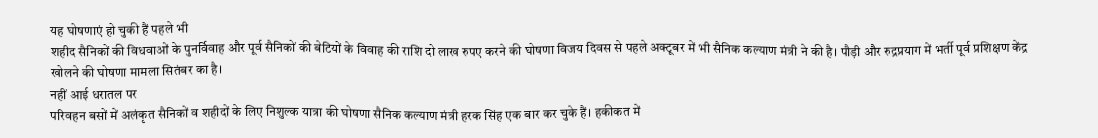यह घोषणाएं हो चुकी हैं पहले भी
शहीद सैनिकों की विधवाओं के पुनर्विवाह और पूर्व सैनिकों की बेटियों के विवाह की राशि दो लाख रुपए करने की घोषणा विजय दिवस से पहले अक्टूबर में भी सैनिक कल्याण मंत्री ने की है। पौड़ी और रुद्रप्रयाग में भर्ती पूर्व प्रशिक्षण केंद्र खोलने की घोषणा मामला सितंबर का है।
नहीं आई धरातल पर
परिवहन बसों में अलंकृत सैनिकों व शहीदों के लिए निशुल्क यात्रा की घोषणा सैनिक कल्याण मंत्री हरक सिंह एक बार कर चुके हैं। हकीकत में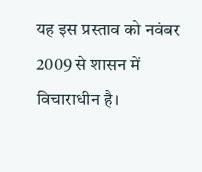यह इस प्रस्ताव को नवंबर 2009 से शासन में विचाराधीन है।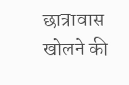छात्रावास खोलने की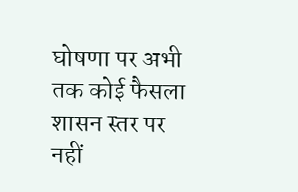घोषणा पर अभी तक कोई फैसला शासन स्तर पर नहीं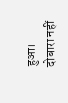हुआ। दोबारा नहीं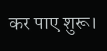कर पाए शुरू।